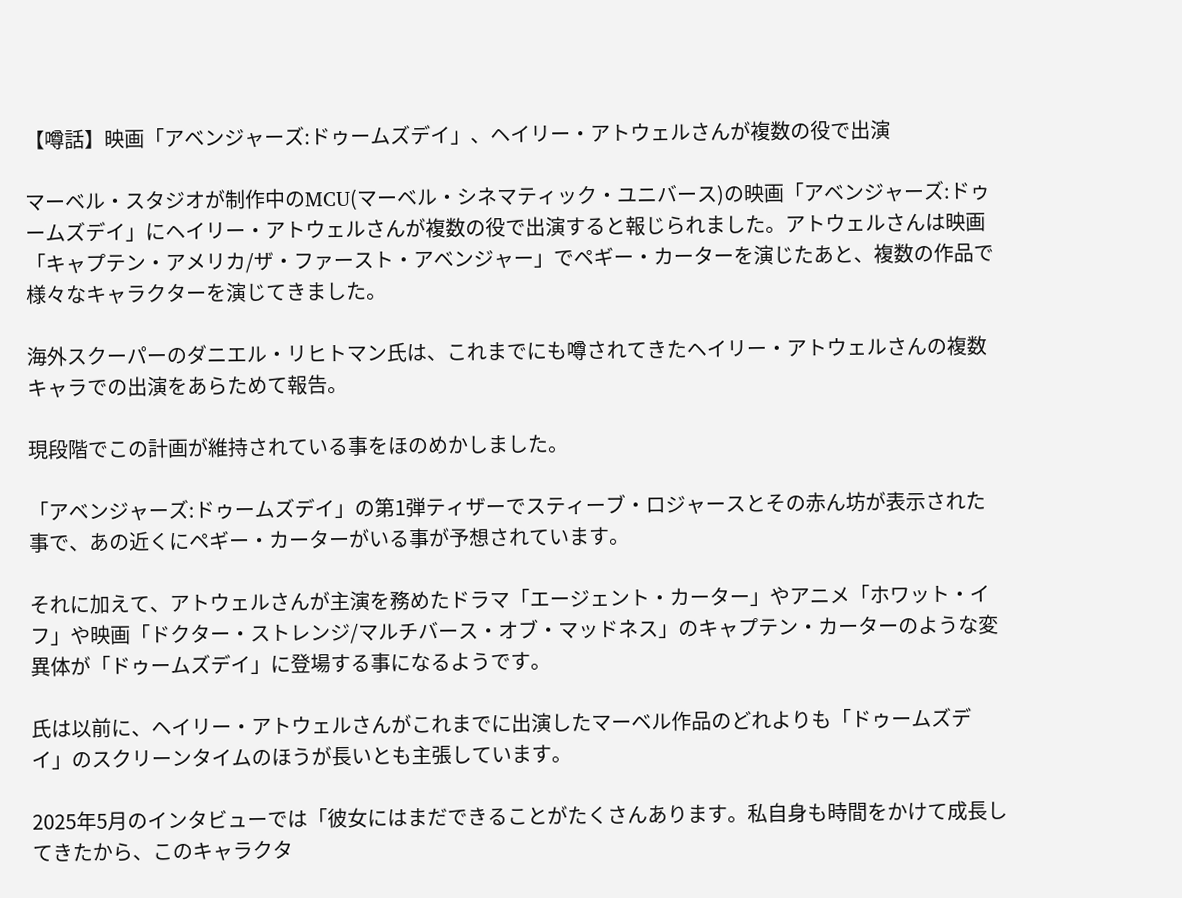【噂話】映画「アベンジャーズ:ドゥームズデイ」、ヘイリー・アトウェルさんが複数の役で出演

マーベル・スタジオが制作中のMCU(マーベル・シネマティック・ユニバース)の映画「アベンジャーズ:ドゥームズデイ」にヘイリー・アトウェルさんが複数の役で出演すると報じられました。アトウェルさんは映画「キャプテン・アメリカ/ザ・ファースト・アベンジャー」でペギー・カーターを演じたあと、複数の作品で様々なキャラクターを演じてきました。

海外スクーパーのダニエル・リヒトマン氏は、これまでにも噂されてきたヘイリー・アトウェルさんの複数キャラでの出演をあらためて報告。

現段階でこの計画が維持されている事をほのめかしました。

「アベンジャーズ:ドゥームズデイ」の第1弾ティザーでスティーブ・ロジャースとその赤ん坊が表示された事で、あの近くにペギー・カーターがいる事が予想されています。

それに加えて、アトウェルさんが主演を務めたドラマ「エージェント・カーター」やアニメ「ホワット・イフ」や映画「ドクター・ストレンジ/マルチバース・オブ・マッドネス」のキャプテン・カーターのような変異体が「ドゥームズデイ」に登場する事になるようです。

氏は以前に、ヘイリー・アトウェルさんがこれまでに出演したマーベル作品のどれよりも「ドゥームズデイ」のスクリーンタイムのほうが長いとも主張しています。

2025年5月のインタビューでは「彼女にはまだできることがたくさんあります。私自身も時間をかけて成長してきたから、このキャラクタ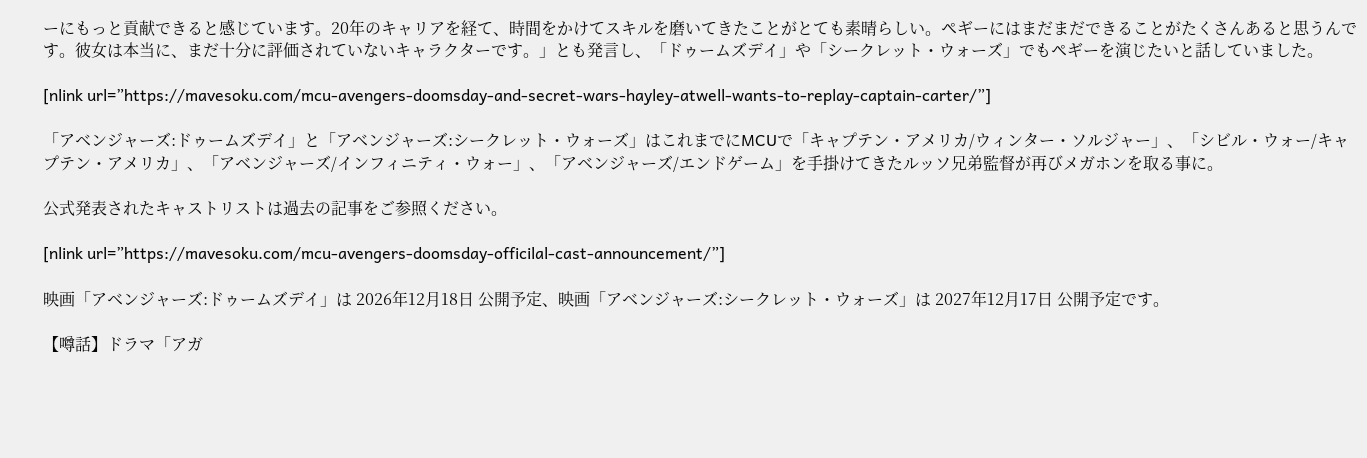ーにもっと貢献できると感じています。20年のキャリアを経て、時間をかけてスキルを磨いてきたことがとても素晴らしい。ペギーにはまだまだできることがたくさんあると思うんです。彼女は本当に、まだ十分に評価されていないキャラクターです。」とも発言し、「ドゥームズデイ」や「シークレット・ウォーズ」でもペギーを演じたいと話していました。

[nlink url=”https://mavesoku.com/mcu-avengers-doomsday-and-secret-wars-hayley-atwell-wants-to-replay-captain-carter/”]

「アベンジャーズ:ドゥームズデイ」と「アベンジャーズ:シークレット・ウォーズ」はこれまでにMCUで「キャプテン・アメリカ/ウィンター・ソルジャー」、「シビル・ウォー/キャプテン・アメリカ」、「アベンジャーズ/インフィニティ・ウォー」、「アベンジャーズ/エンドゲーム」を手掛けてきたルッソ兄弟監督が再びメガホンを取る事に。

公式発表されたキャストリストは過去の記事をご参照ください。

[nlink url=”https://mavesoku.com/mcu-avengers-doomsday-officilal-cast-announcement/”]

映画「アベンジャーズ:ドゥームズデイ」は 2026年12月18日 公開予定、映画「アベンジャーズ:シークレット・ウォーズ」は 2027年12月17日 公開予定です。

【噂話】ドラマ「アガ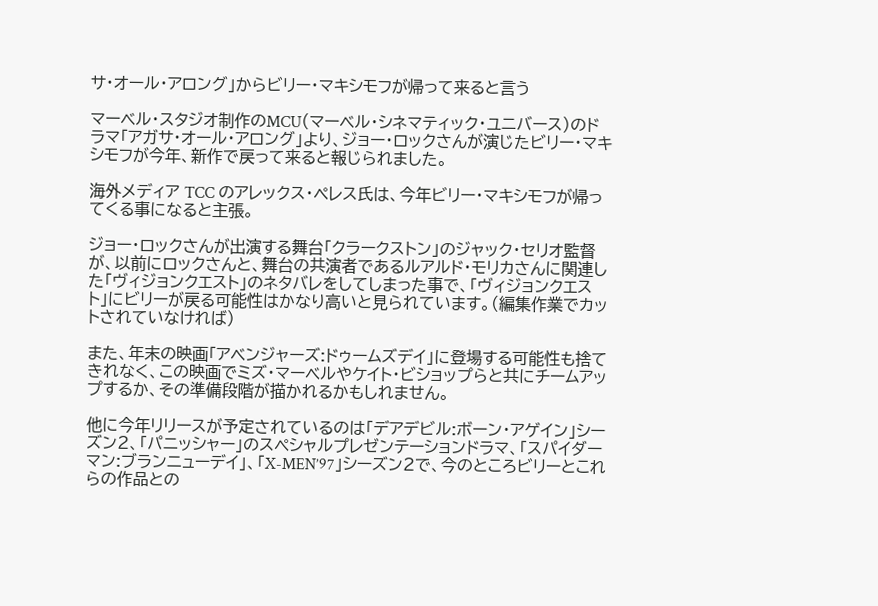サ・オール・アロング」からビリー・マキシモフが帰って来ると言う

マーベル・スタジオ制作のMCU(マーベル・シネマティック・ユニバース)のドラマ「アガサ・オール・アロング」より、ジョー・ロックさんが演じたビリー・マキシモフが今年、新作で戻って来ると報じられました。

海外メディア TCC のアレックス・ペレス氏は、今年ビリー・マキシモフが帰ってくる事になると主張。

ジョー・ロックさんが出演する舞台「クラークストン」のジャック・セリオ監督が、以前にロックさんと、舞台の共演者であるルアルド・モリカさんに関連した「ヴィジョンクエスト」のネタバレをしてしまった事で、「ヴィジョンクエスト」にビリーが戻る可能性はかなり高いと見られています。(編集作業でカットされていなければ)

また、年末の映画「アベンジャーズ:ドゥームズデイ」に登場する可能性も捨てきれなく、この映画でミズ・マーベルやケイト・ビショップらと共にチームアップするか、その準備段階が描かれるかもしれません。

他に今年リリースが予定されているのは「デアデビル:ボーン・アゲイン」シーズン2、「パニッシャー」のスペシャルプレゼンテーションドラマ、「スパイダーマン:ブランニューデイ」、「X-MEN’97」シーズン2で、今のところビリーとこれらの作品との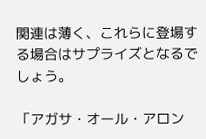関連は薄く、これらに登場する場合はサプライズとなるでしょう。

「アガサ・オール・アロン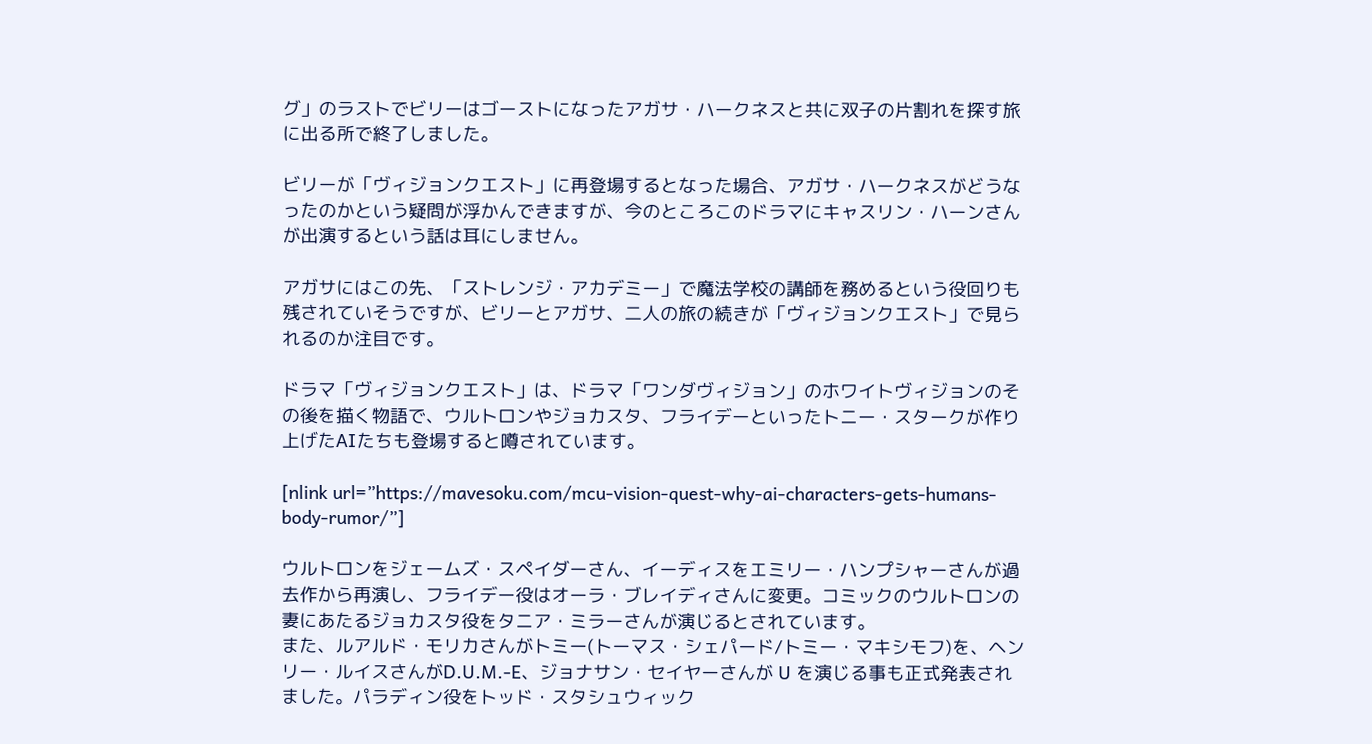グ」のラストでビリーはゴーストになったアガサ・ハークネスと共に双子の片割れを探す旅に出る所で終了しました。

ビリーが「ヴィジョンクエスト」に再登場するとなった場合、アガサ・ハークネスがどうなったのかという疑問が浮かんできますが、今のところこのドラマにキャスリン・ハーンさんが出演するという話は耳にしません。

アガサにはこの先、「ストレンジ・アカデミー」で魔法学校の講師を務めるという役回りも残されていそうですが、ビリーとアガサ、二人の旅の続きが「ヴィジョンクエスト」で見られるのか注目です。

ドラマ「ヴィジョンクエスト」は、ドラマ「ワンダヴィジョン」のホワイトヴィジョンのその後を描く物語で、ウルトロンやジョカスタ、フライデーといったトニー・スタークが作り上げたAIたちも登場すると噂されています。

[nlink url=”https://mavesoku.com/mcu-vision-quest-why-ai-characters-gets-humans-body-rumor/”]

ウルトロンをジェームズ・スペイダーさん、イーディスをエミリー・ハンプシャーさんが過去作から再演し、フライデー役はオーラ・ブレイディさんに変更。コミックのウルトロンの妻にあたるジョカスタ役をタニア・ミラーさんが演じるとされています。
また、ルアルド・モリカさんがトミー(トーマス・シェパード/トミー・マキシモフ)を、ヘンリー・ルイスさんがD.U.M.-E、ジョナサン・セイヤーさんが U を演じる事も正式発表されました。パラディン役をトッド・スタシュウィック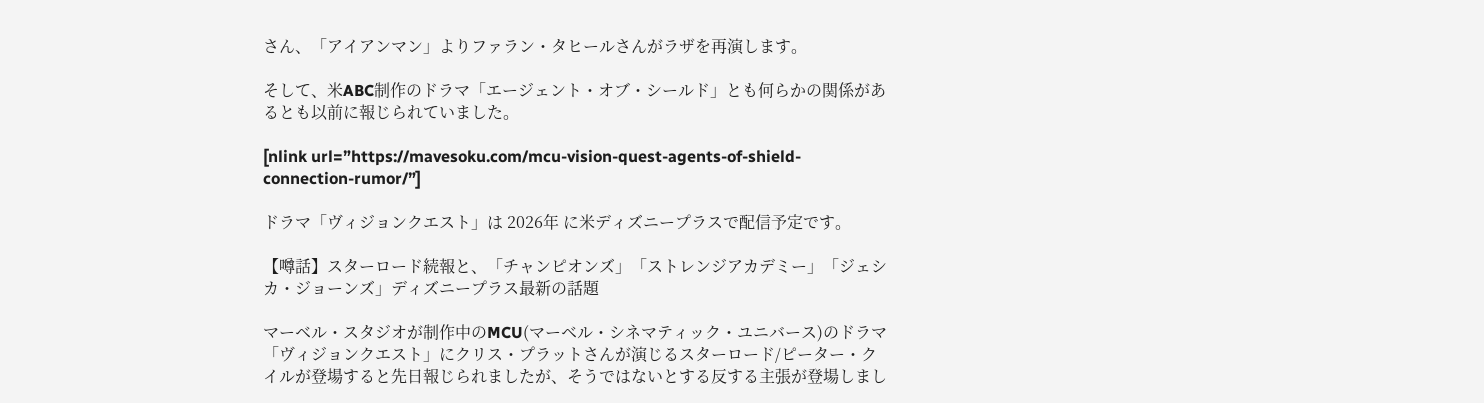さん、「アイアンマン」よりファラン・タヒールさんがラザを再演します。

そして、米ABC制作のドラマ「エージェント・オブ・シールド」とも何らかの関係があるとも以前に報じられていました。

[nlink url=”https://mavesoku.com/mcu-vision-quest-agents-of-shield-connection-rumor/”]

ドラマ「ヴィジョンクエスト」は 2026年 に米ディズニープラスで配信予定です。

【噂話】スターロード続報と、「チャンピオンズ」「ストレンジアカデミー」「ジェシカ・ジョーンズ」ディズニープラス最新の話題

マーベル・スタジオが制作中のMCU(マーベル・シネマティック・ユニバース)のドラマ「ヴィジョンクエスト」にクリス・プラットさんが演じるスターロード/ピーター・クイルが登場すると先日報じられましたが、そうではないとする反する主張が登場しまし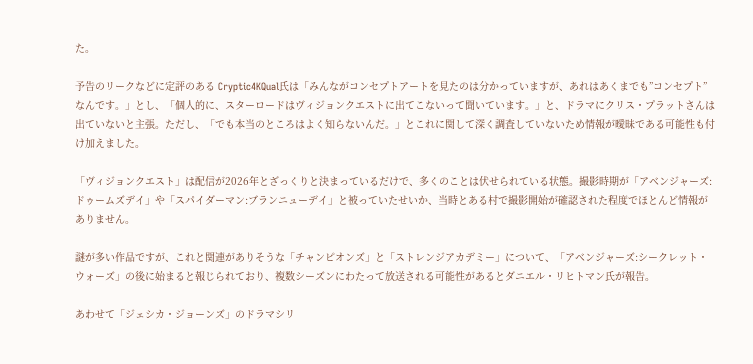た。

予告のリークなどに定評のある Cryptic4KQual氏は「みんながコンセプトアートを見たのは分かっていますが、あれはあくまでも”コンセプト”なんです。」とし、「個人的に、スターロードはヴィジョンクエストに出てこないって聞いています。」と、ドラマにクリス・プラットさんは出ていないと主張。ただし、「でも本当のところはよく知らないんだ。」とこれに関して深く調査していないため情報が曖昧である可能性も付け加えました。

「ヴィジョンクエスト」は配信が2026年とざっくりと決まっているだけで、多くのことは伏せられている状態。撮影時期が「アベンジャーズ:ドゥームズデイ」や「スパイダーマン:ブランニューデイ」と被っていたせいか、当時とある村で撮影開始が確認された程度でほとんど情報がありません。

謎が多い作品ですが、これと関連がありそうな「チャンピオンズ」と「ストレンジアカデミー」について、「アベンジャーズ:シークレット・ウォーズ」の後に始まると報じられており、複数シーズンにわたって放送される可能性があるとダニエル・リヒトマン氏が報告。

あわせて「ジェシカ・ジョーンズ」のドラマシリ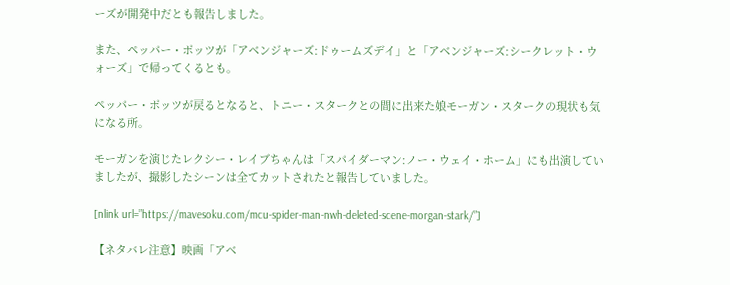ーズが開発中だとも報告しました。

また、ペッパー・ポッツが「アベンジャーズ:ドゥームズデイ」と「アベンジャーズ:シークレット・ウォーズ」で帰ってくるとも。

ペッパー・ポッツが戻るとなると、トニー・スタークとの間に出来た娘モーガン・スタークの現状も気になる所。

モーガンを演じたレクシー・レイブちゃんは「スパイダーマン:ノー・ウェイ・ホーム」にも出演していましたが、撮影したシーンは全てカットされたと報告していました。

[nlink url=”https://mavesoku.com/mcu-spider-man-nwh-deleted-scene-morgan-stark/”]

【ネタバレ注意】映画「アベ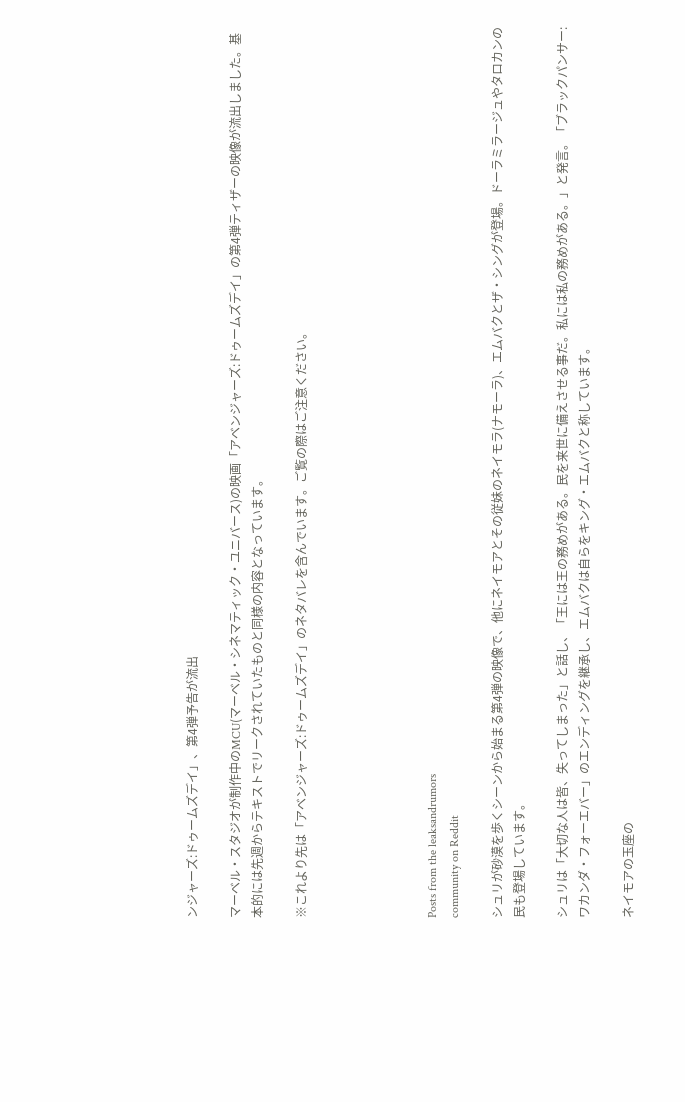ンジャーズ:ドゥームズデイ」、第4弾予告が流出

マーベル・スタジオが制作中のMCU(マーベル・シネマティック・ユニバース)の映画「アベンジャーズ:ドゥームズデイ」の第4弾ティザーの映像が流出しました。基本的には先週からテキストでリークされていたものと同様の内容となっています。

※これより先は「アベンジャーズ:ドゥームズデイ」のネタバレを含んでいます。ご覧の際はご注意ください。





Posts from the leaksandrumors
community on Reddit

シュリが砂漠を歩くシーンから始まる第4弾の映像で、他にネイモアとその従妹のネイモラ(ナモーラ)、エムバクとザ・シングが登場。ドーラミラージュやタロカンの民も登場しています。

シュリは「大切な人は皆、失ってしまった」と話し、「王には王の務めがある。民を来世に備えさせる事だ。私には私の務めがある。」と発言。「ブラックパンサー:ワカンダ・フォーエバー」のエンディングを継承し、エムバクは自らをキング・エムバクと称しています。

ネイモアの玉座の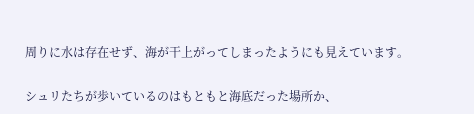周りに水は存在せず、海が干上がってしまったようにも見えています。

シュリたちが歩いているのはもともと海底だった場所か、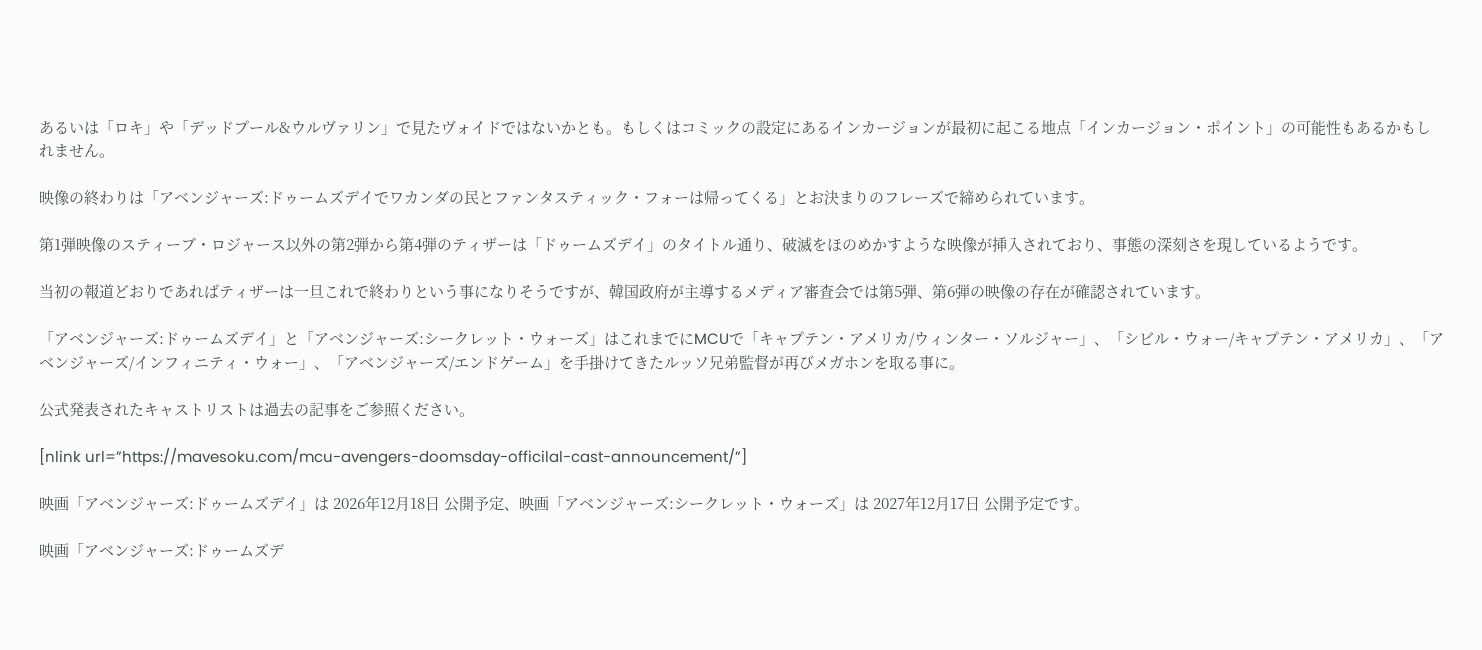あるいは「ロキ」や「デッドプール&ウルヴァリン」で見たヴォイドではないかとも。もしくはコミックの設定にあるインカージョンが最初に起こる地点「インカージョン・ポイント」の可能性もあるかもしれません。

映像の終わりは「アベンジャーズ:ドゥームズデイでワカンダの民とファンタスティック・フォーは帰ってくる」とお決まりのフレーズで締められています。

第1弾映像のスティーブ・ロジャース以外の第2弾から第4弾のティザーは「ドゥームズデイ」のタイトル通り、破滅をほのめかすような映像が挿入されており、事態の深刻さを現しているようです。

当初の報道どおりであればティザーは一旦これで終わりという事になりそうですが、韓国政府が主導するメディア審査会では第5弾、第6弾の映像の存在が確認されています。

「アベンジャーズ:ドゥームズデイ」と「アベンジャーズ:シークレット・ウォーズ」はこれまでにMCUで「キャプテン・アメリカ/ウィンター・ソルジャー」、「シビル・ウォー/キャプテン・アメリカ」、「アベンジャーズ/インフィニティ・ウォー」、「アベンジャーズ/エンドゲーム」を手掛けてきたルッソ兄弟監督が再びメガホンを取る事に。

公式発表されたキャストリストは過去の記事をご参照ください。

[nlink url=”https://mavesoku.com/mcu-avengers-doomsday-officilal-cast-announcement/”]

映画「アベンジャーズ:ドゥームズデイ」は 2026年12月18日 公開予定、映画「アベンジャーズ:シークレット・ウォーズ」は 2027年12月17日 公開予定です。

映画「アベンジャーズ:ドゥームズデ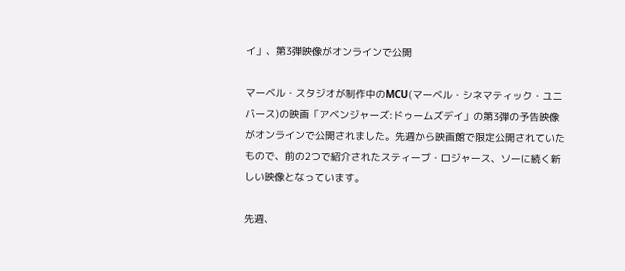イ」、第3弾映像がオンラインで公開

マーベル・スタジオが制作中のMCU(マーベル・シネマティック・ユニバース)の映画「アベンジャーズ:ドゥームズデイ」の第3弾の予告映像がオンラインで公開されました。先週から映画館で限定公開されていたもので、前の2つで紹介されたスティーブ・ロジャース、ソーに続く新しい映像となっています。

先週、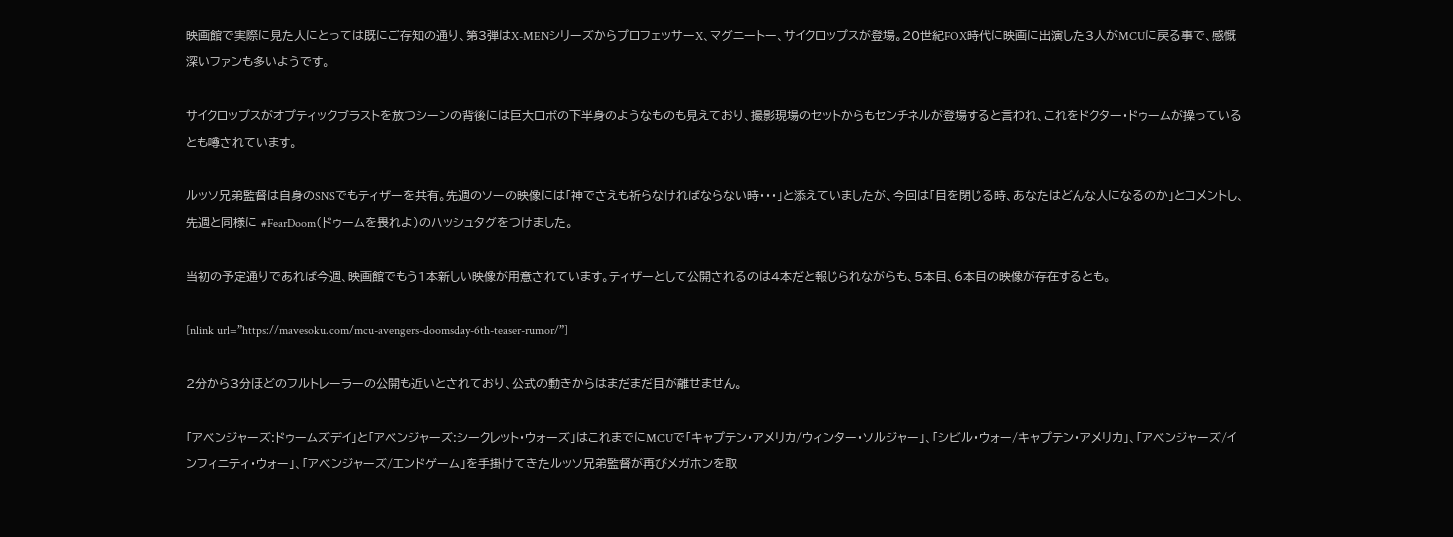映画館で実際に見た人にとっては既にご存知の通り、第3弾はX-MENシリーズからプロフェッサーX、マグニートー、サイクロップスが登場。20世紀FOX時代に映画に出演した3人がMCUに戻る事で、感慨深いファンも多いようです。

サイクロップスがオプティックブラストを放つシーンの背後には巨大ロボの下半身のようなものも見えており、撮影現場のセットからもセンチネルが登場すると言われ、これをドクター・ドゥームが操っているとも噂されています。

ルッソ兄弟監督は自身のSNSでもティザーを共有。先週のソーの映像には「神でさえも祈らなければならない時・・・」と添えていましたが、今回は「目を閉じる時、あなたはどんな人になるのか」とコメントし、先週と同様に #FearDoom(ドゥームを畏れよ)のハッシュタグをつけました。

当初の予定通りであれば今週、映画館でもう1本新しい映像が用意されています。ティザーとして公開されるのは4本だと報じられながらも、5本目、6本目の映像が存在するとも。

[nlink url=”https://mavesoku.com/mcu-avengers-doomsday-6th-teaser-rumor/”]

2分から3分ほどのフルトレーラーの公開も近いとされており、公式の動きからはまだまだ目が離せません。

「アベンジャーズ:ドゥームズデイ」と「アベンジャーズ:シークレット・ウォーズ」はこれまでにMCUで「キャプテン・アメリカ/ウィンター・ソルジャー」、「シビル・ウォー/キャプテン・アメリカ」、「アベンジャーズ/インフィニティ・ウォー」、「アベンジャーズ/エンドゲーム」を手掛けてきたルッソ兄弟監督が再びメガホンを取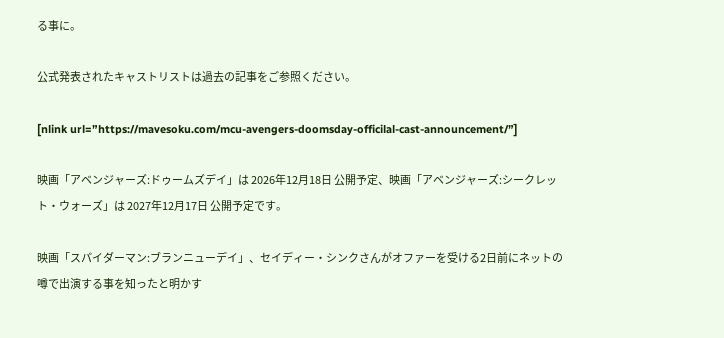る事に。

公式発表されたキャストリストは過去の記事をご参照ください。

[nlink url=”https://mavesoku.com/mcu-avengers-doomsday-officilal-cast-announcement/”]

映画「アベンジャーズ:ドゥームズデイ」は 2026年12月18日 公開予定、映画「アベンジャーズ:シークレット・ウォーズ」は 2027年12月17日 公開予定です。

映画「スパイダーマン:ブランニューデイ」、セイディー・シンクさんがオファーを受ける2日前にネットの噂で出演する事を知ったと明かす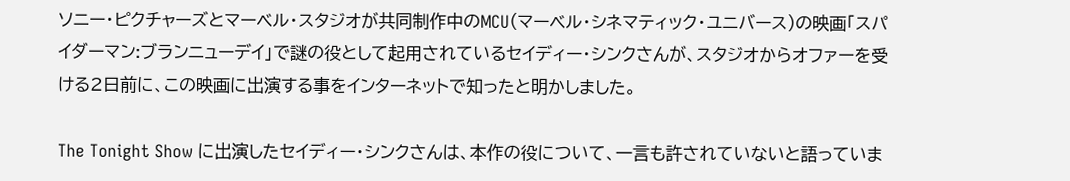ソニー・ピクチャーズとマーベル・スタジオが共同制作中のMCU(マーベル・シネマティック・ユニバース)の映画「スパイダーマン:ブランニューデイ」で謎の役として起用されているセイディー・シンクさんが、スタジオからオファーを受ける2日前に、この映画に出演する事をインターネットで知ったと明かしました。

The Tonight Show に出演したセイディー・シンクさんは、本作の役について、一言も許されていないと語っていま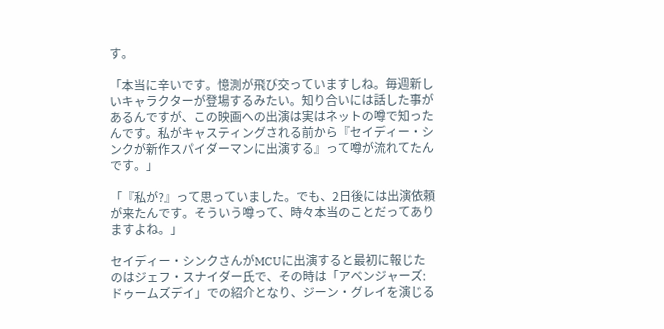す。

「本当に辛いです。憶測が飛び交っていますしね。毎週新しいキャラクターが登場するみたい。知り合いには話した事があるんですが、この映画への出演は実はネットの噂で知ったんです。私がキャスティングされる前から『セイディー・シンクが新作スパイダーマンに出演する』って噂が流れてたんです。」

「『私が?』って思っていました。でも、2日後には出演依頼が来たんです。そういう噂って、時々本当のことだってありますよね。」

セイディー・シンクさんがMCUに出演すると最初に報じたのはジェフ・スナイダー氏で、その時は「アベンジャーズ:ドゥームズデイ」での紹介となり、ジーン・グレイを演じる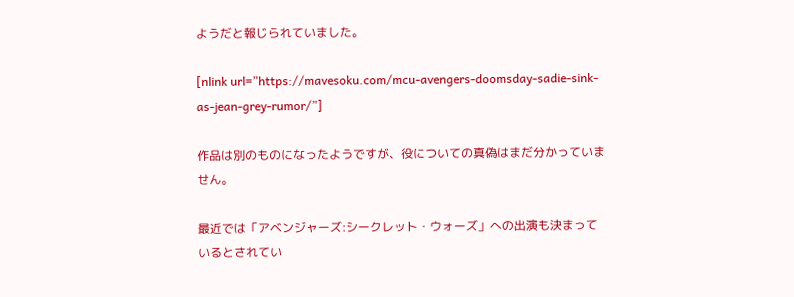ようだと報じられていました。

[nlink url=”https://mavesoku.com/mcu-avengers-doomsday-sadie-sink-as-jean-grey-rumor/”]

作品は別のものになったようですが、役についての真偽はまだ分かっていません。

最近では「アベンジャーズ:シークレット・ウォーズ」への出演も決まっているとされてい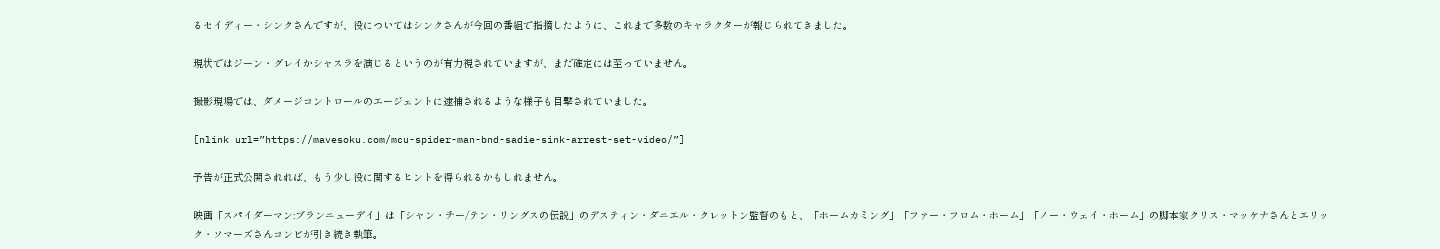るセイディー・シンクさんですが、役についてはシンクさんが今回の番組で指摘したように、これまで多数のキャラクターが報じられてきました。

現状ではジーン・グレイかシャスラを演じるというのが有力視されていますが、まだ確定には至っていません。

撮影現場では、ダメージコントロールのエージェントに逮捕されるような様子も目撃されていました。

[nlink url=”https://mavesoku.com/mcu-spider-man-bnd-sadie-sink-arrest-set-video/”]

予告が正式公開されれば、もう少し役に関するヒントを得られるかもしれません。

映画「スパイダーマン:ブランニューデイ」は「シャン・チー/テン・リングスの伝説」のデスティン・ダニエル・クレットン監督のもと、「ホームカミング」「ファー・フロム・ホーム」「ノー・ウェイ・ホーム」の脚本家クリス・マッケナさんとエリック・ソマーズさんコンビが引き続き執筆。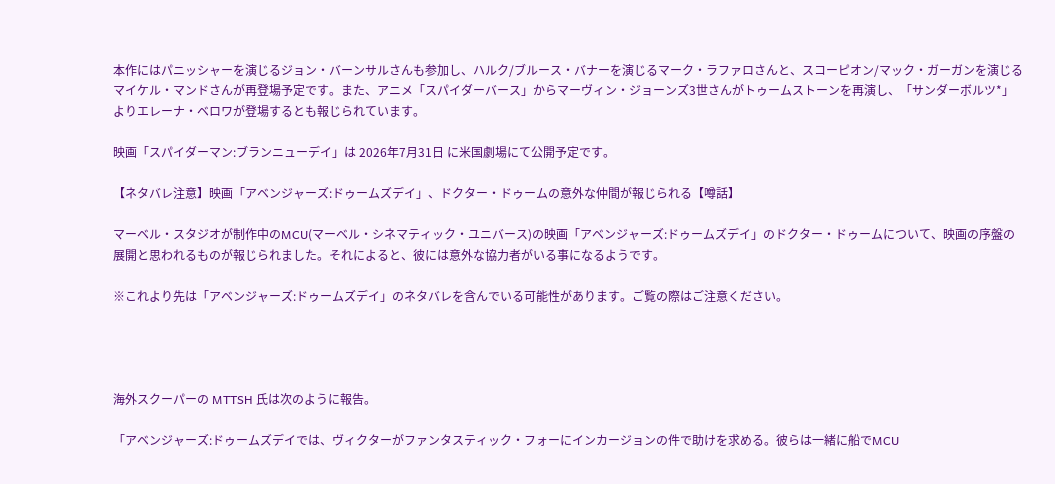本作にはパニッシャーを演じるジョン・バーンサルさんも参加し、ハルク/ブルース・バナーを演じるマーク・ラファロさんと、スコーピオン/マック・ガーガンを演じるマイケル・マンドさんが再登場予定です。また、アニメ「スパイダーバース」からマーヴィン・ジョーンズ3世さんがトゥームストーンを再演し、「サンダーボルツ*」よりエレーナ・ベロワが登場するとも報じられています。

映画「スパイダーマン:ブランニューデイ」は 2026年7月31日 に米国劇場にて公開予定です。

【ネタバレ注意】映画「アベンジャーズ:ドゥームズデイ」、ドクター・ドゥームの意外な仲間が報じられる【噂話】

マーベル・スタジオが制作中のMCU(マーベル・シネマティック・ユニバース)の映画「アベンジャーズ:ドゥームズデイ」のドクター・ドゥームについて、映画の序盤の展開と思われるものが報じられました。それによると、彼には意外な協力者がいる事になるようです。

※これより先は「アベンジャーズ:ドゥームズデイ」のネタバレを含んでいる可能性があります。ご覧の際はご注意ください。




海外スクーパーの MTTSH 氏は次のように報告。

「アベンジャーズ:ドゥームズデイでは、ヴィクターがファンタスティック・フォーにインカージョンの件で助けを求める。彼らは一緒に船でMCU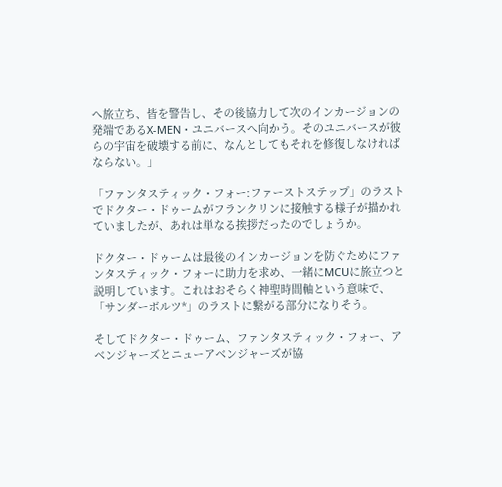へ旅立ち、皆を警告し、その後協力して次のインカージョンの発端であるX-MEN・ユニバースへ向かう。そのユニバースが彼らの宇宙を破壊する前に、なんとしてもそれを修復しなければならない。」

「ファンタスティック・フォー:ファーストステップ」のラストでドクター・ドゥームがフランクリンに接触する様子が描かれていましたが、あれは単なる挨拶だったのでしょうか。

ドクター・ドゥームは最後のインカージョンを防ぐためにファンタスティック・フォーに助力を求め、一緒にMCUに旅立つと説明しています。これはおそらく神聖時間軸という意味で、「サンダーボルツ*」のラストに繋がる部分になりそう。

そしてドクター・ドゥーム、ファンタスティック・フォー、アベンジャーズとニューアベンジャーズが協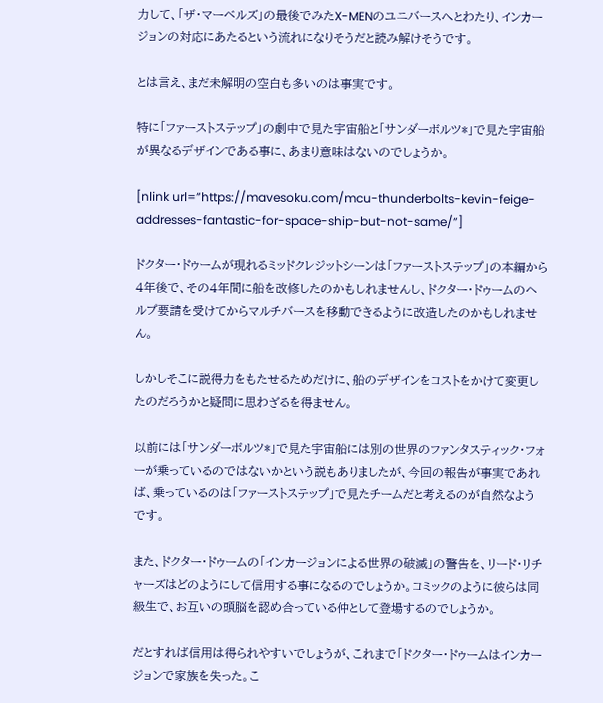力して、「ザ・マーベルズ」の最後でみたX-MENのユニバースへとわたり、インカージョンの対応にあたるという流れになりそうだと読み解けそうです。

とは言え、まだ未解明の空白も多いのは事実です。

特に「ファーストステップ」の劇中で見た宇宙船と「サンダーボルツ*」で見た宇宙船が異なるデザインである事に、あまり意味はないのでしょうか。

[nlink url=”https://mavesoku.com/mcu-thunderbolts-kevin-feige-addresses-fantastic-for-space-ship-but-not-same/”]

ドクター・ドゥームが現れるミッドクレジットシーンは「ファーストステップ」の本編から4年後で、その4年間に船を改修したのかもしれませんし、ドクター・ドゥームのヘルプ要請を受けてからマルチバースを移動できるように改造したのかもしれません。

しかしそこに説得力をもたせるためだけに、船のデザインをコストをかけて変更したのだろうかと疑問に思わざるを得ません。

以前には「サンダーボルツ*」で見た宇宙船には別の世界のファンタスティック・フォーが乗っているのではないかという説もありましたが、今回の報告が事実であれば、乗っているのは「ファーストステップ」で見たチームだと考えるのが自然なようです。

また、ドクター・ドゥームの「インカージョンによる世界の破滅」の警告を、リード・リチャーズはどのようにして信用する事になるのでしょうか。コミックのように彼らは同級生で、お互いの頭脳を認め合っている仲として登場するのでしょうか。

だとすれば信用は得られやすいでしょうが、これまで「ドクター・ドゥームはインカージョンで家族を失った。こ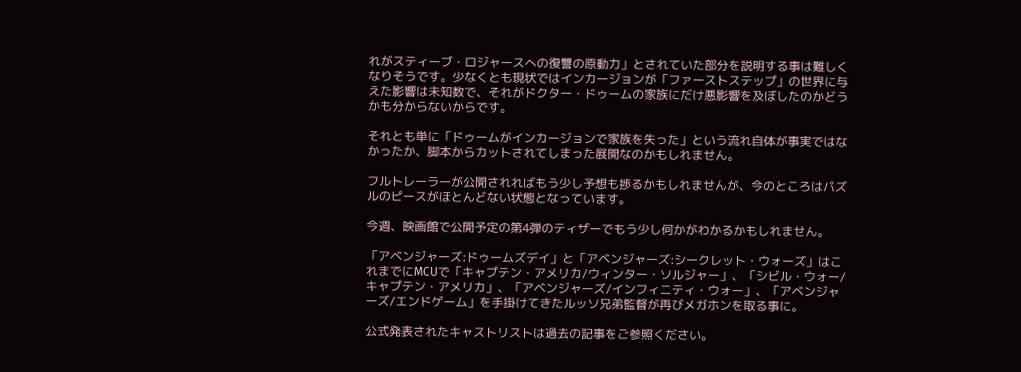れがスティーブ・ロジャースへの復讐の原動力」とされていた部分を説明する事は難しくなりそうです。少なくとも現状ではインカージョンが「ファーストステップ」の世界に与えた影響は未知数で、それがドクター・ドゥームの家族にだけ悪影響を及ぼしたのかどうかも分からないからです。

それとも単に「ドゥームがインカージョンで家族を失った」という流れ自体が事実ではなかったか、脚本からカットされてしまった展開なのかもしれません。

フルトレーラーが公開されればもう少し予想も捗るかもしれませんが、今のところはパズルのピースがほとんどない状態となっています。

今週、映画館で公開予定の第4弾のティザーでもう少し何かがわかるかもしれません。

「アベンジャーズ:ドゥームズデイ」と「アベンジャーズ:シークレット・ウォーズ」はこれまでにMCUで「キャプテン・アメリカ/ウィンター・ソルジャー」、「シビル・ウォー/キャプテン・アメリカ」、「アベンジャーズ/インフィニティ・ウォー」、「アベンジャーズ/エンドゲーム」を手掛けてきたルッソ兄弟監督が再びメガホンを取る事に。

公式発表されたキャストリストは過去の記事をご参照ください。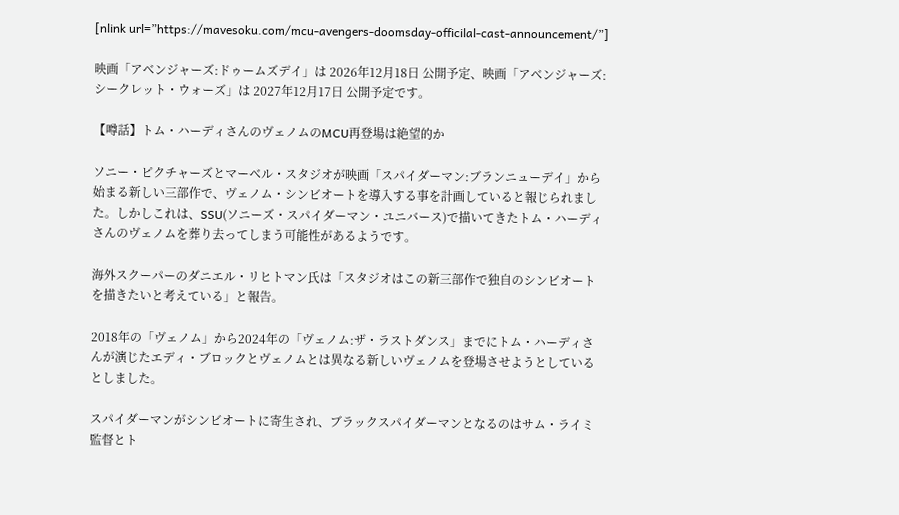[nlink url=”https://mavesoku.com/mcu-avengers-doomsday-officilal-cast-announcement/”]

映画「アベンジャーズ:ドゥームズデイ」は 2026年12月18日 公開予定、映画「アベンジャーズ:シークレット・ウォーズ」は 2027年12月17日 公開予定です。

【噂話】トム・ハーディさんのヴェノムのMCU再登場は絶望的か

ソニー・ピクチャーズとマーベル・スタジオが映画「スパイダーマン:ブランニューデイ」から始まる新しい三部作で、ヴェノム・シンビオートを導入する事を計画していると報じられました。しかしこれは、SSU(ソニーズ・スパイダーマン・ユニバース)で描いてきたトム・ハーディさんのヴェノムを葬り去ってしまう可能性があるようです。

海外スクーパーのダニエル・リヒトマン氏は「スタジオはこの新三部作で独自のシンビオートを描きたいと考えている」と報告。

2018年の「ヴェノム」から2024年の「ヴェノム:ザ・ラストダンス」までにトム・ハーディさんが演じたエディ・ブロックとヴェノムとは異なる新しいヴェノムを登場させようとしているとしました。

スパイダーマンがシンビオートに寄生され、ブラックスパイダーマンとなるのはサム・ライミ監督とト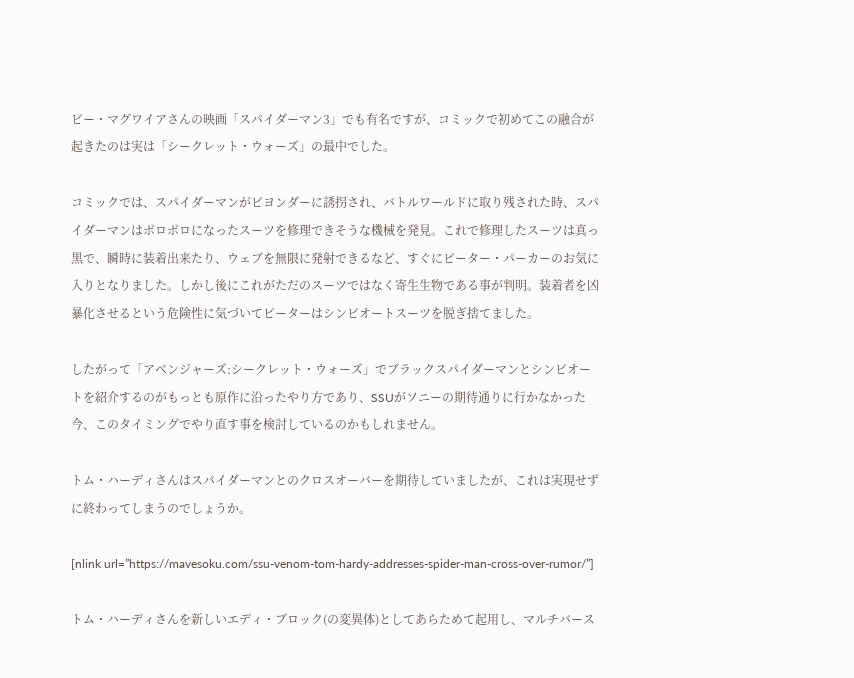ビー・マグワイアさんの映画「スパイダーマン3」でも有名ですが、コミックで初めてこの融合が起きたのは実は「シークレット・ウォーズ」の最中でした。

コミックでは、スパイダーマンがビヨンダーに誘拐され、バトルワールドに取り残された時、スパイダーマンはボロボロになったスーツを修理できそうな機械を発見。これで修理したスーツは真っ黒で、瞬時に装着出来たり、ウェブを無限に発射できるなど、すぐにピーター・パーカーのお気に入りとなりました。しかし後にこれがただのスーツではなく寄生生物である事が判明。装着者を凶暴化させるという危険性に気づいてピーターはシンビオートスーツを脱ぎ捨てました。

したがって「アベンジャーズ:シークレット・ウォーズ」でブラックスパイダーマンとシンビオートを紹介するのがもっとも原作に沿ったやり方であり、SSUがソニーの期待通りに行かなかった今、このタイミングでやり直す事を検討しているのかもしれません。

トム・ハーディさんはスパイダーマンとのクロスオーバーを期待していましたが、これは実現せずに終わってしまうのでしょうか。

[nlink url=”https://mavesoku.com/ssu-venom-tom-hardy-addresses-spider-man-cross-over-rumor/”]

トム・ハーディさんを新しいエディ・ブロック(の変異体)としてあらためて起用し、マルチバース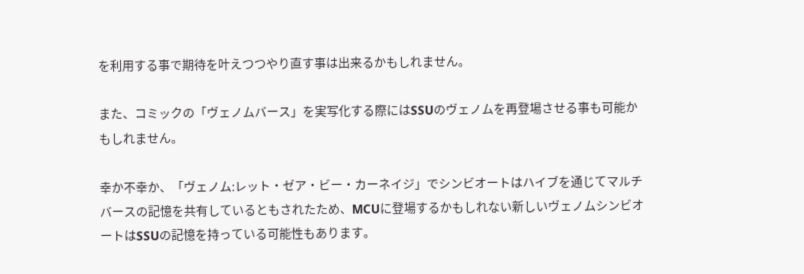を利用する事で期待を叶えつつやり直す事は出来るかもしれません。

また、コミックの「ヴェノムバース」を実写化する際にはSSUのヴェノムを再登場させる事も可能かもしれません。

幸か不幸か、「ヴェノム:レット・ゼア・ビー・カーネイジ」でシンビオートはハイブを通じてマルチバースの記憶を共有しているともされたため、MCUに登場するかもしれない新しいヴェノムシンビオートはSSUの記憶を持っている可能性もあります。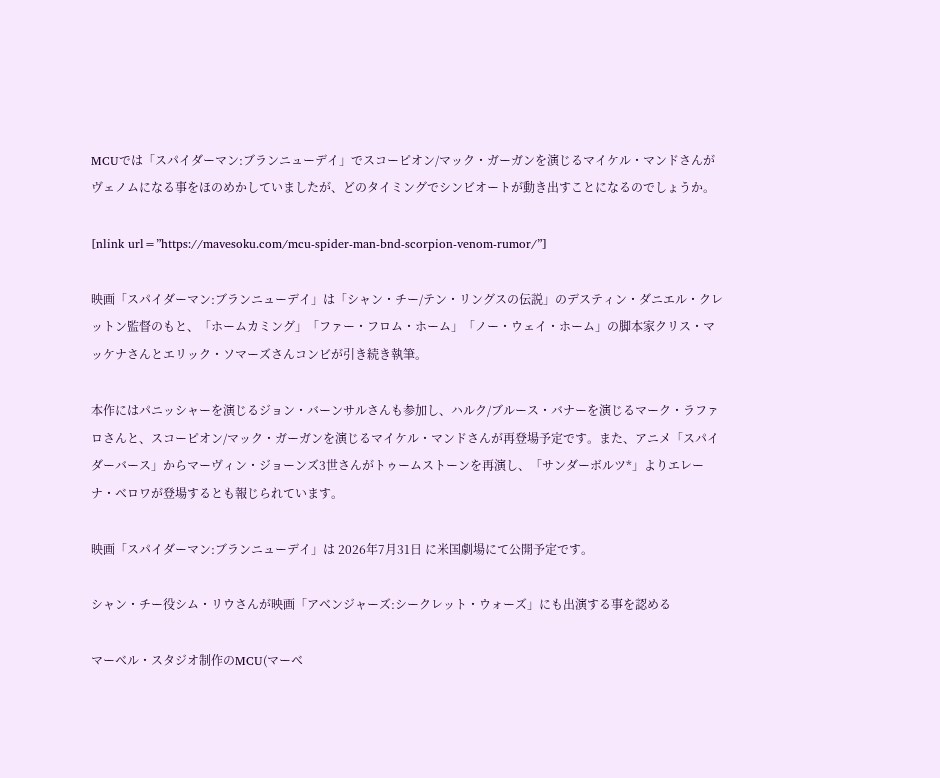MCUでは「スパイダーマン:ブランニューデイ」でスコーピオン/マック・ガーガンを演じるマイケル・マンドさんがヴェノムになる事をほのめかしていましたが、どのタイミングでシンビオートが動き出すことになるのでしょうか。

[nlink url=”https://mavesoku.com/mcu-spider-man-bnd-scorpion-venom-rumor/”]

映画「スパイダーマン:ブランニューデイ」は「シャン・チー/テン・リングスの伝説」のデスティン・ダニエル・クレットン監督のもと、「ホームカミング」「ファー・フロム・ホーム」「ノー・ウェイ・ホーム」の脚本家クリス・マッケナさんとエリック・ソマーズさんコンビが引き続き執筆。

本作にはパニッシャーを演じるジョン・バーンサルさんも参加し、ハルク/ブルース・バナーを演じるマーク・ラファロさんと、スコーピオン/マック・ガーガンを演じるマイケル・マンドさんが再登場予定です。また、アニメ「スパイダーバース」からマーヴィン・ジョーンズ3世さんがトゥームストーンを再演し、「サンダーボルツ*」よりエレーナ・ベロワが登場するとも報じられています。

映画「スパイダーマン:ブランニューデイ」は 2026年7月31日 に米国劇場にて公開予定です。

シャン・チー役シム・リウさんが映画「アベンジャーズ:シークレット・ウォーズ」にも出演する事を認める

マーベル・スタジオ制作のMCU(マーベ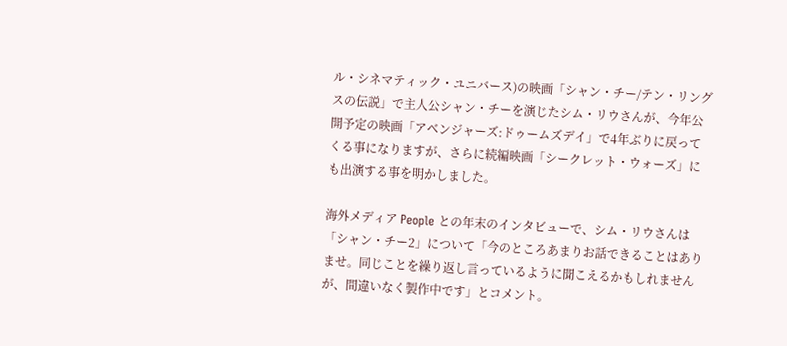ル・シネマティック・ユニバース)の映画「シャン・チー/テン・リングスの伝説」で主人公シャン・チーを演じたシム・リウさんが、今年公開予定の映画「アベンジャーズ:ドゥームズデイ」で4年ぶりに戻ってくる事になりますが、さらに続編映画「シークレット・ウォーズ」にも出演する事を明かしました。

海外メディア People との年末のインタビューで、シム・リウさんは「シャン・チー2」について「今のところあまりお話できることはありませ。同じことを繰り返し言っているように聞こえるかもしれませんが、間違いなく製作中です」とコメント。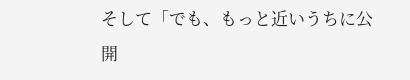そして「でも、もっと近いうちに公開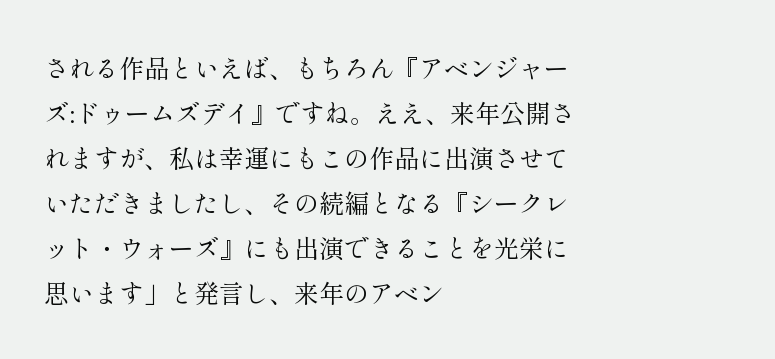される作品といえば、もちろん『アベンジャーズ:ドゥームズデイ』ですね。ええ、来年公開されますが、私は幸運にもこの作品に出演させていただきましたし、その続編となる『シークレット・ウォーズ』にも出演できることを光栄に思います」と発言し、来年のアベン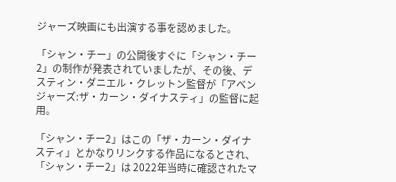ジャーズ映画にも出演する事を認めました。

「シャン・チー」の公開後すぐに「シャン・チー2」の制作が発表されていましたが、その後、デスティン・ダニエル・クレットン監督が「アベンジャーズ:ザ・カーン・ダイナスティ」の監督に起用。

「シャン・チー2」はこの「ザ・カーン・ダイナスティ」とかなりリンクする作品になるとされ、「シャン・チー2」は 2022年当時に確認されたマ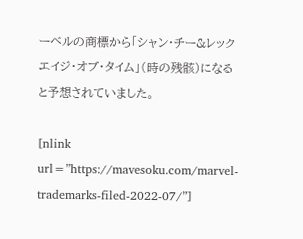ーベルの商標から「シャン・チー&レックエイジ・オブ・タイム」(時の残骸)になると予想されていました。

[nlink url=”https://mavesoku.com/marvel-trademarks-filed-2022-07/”]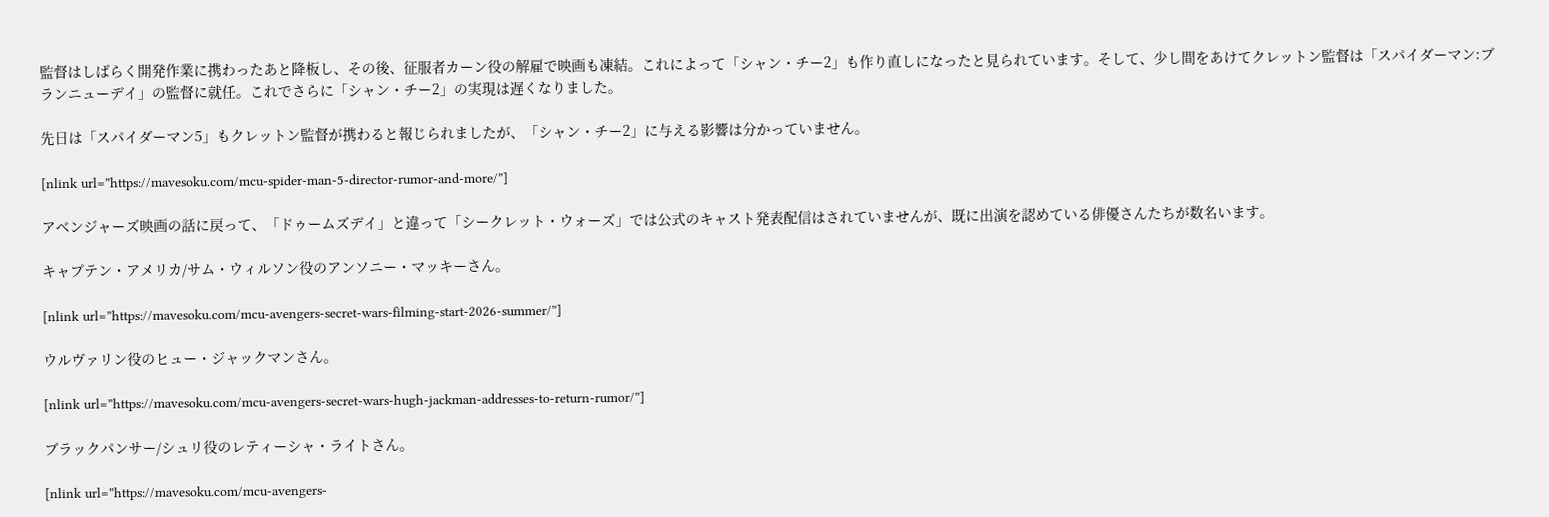監督はしばらく開発作業に携わったあと降板し、その後、征服者カーン役の解雇で映画も凍結。これによって「シャン・チー2」も作り直しになったと見られています。そして、少し間をあけてクレットン監督は「スパイダーマン:ブランニューデイ」の監督に就任。これでさらに「シャン・チー2」の実現は遅くなりました。

先日は「スパイダーマン5」もクレットン監督が携わると報じられましたが、「シャン・チー2」に与える影響は分かっていません。

[nlink url=”https://mavesoku.com/mcu-spider-man-5-director-rumor-and-more/”]

アベンジャーズ映画の話に戻って、「ドゥームズデイ」と違って「シークレット・ウォーズ」では公式のキャスト発表配信はされていませんが、既に出演を認めている俳優さんたちが数名います。

キャプテン・アメリカ/サム・ウィルソン役のアンソニー・マッキーさん。

[nlink url=”https://mavesoku.com/mcu-avengers-secret-wars-filming-start-2026-summer/”]

ウルヴァリン役のヒュー・ジャックマンさん。

[nlink url=”https://mavesoku.com/mcu-avengers-secret-wars-hugh-jackman-addresses-to-return-rumor/”]

ブラックパンサー/シュリ役のレティーシャ・ライトさん。

[nlink url=”https://mavesoku.com/mcu-avengers-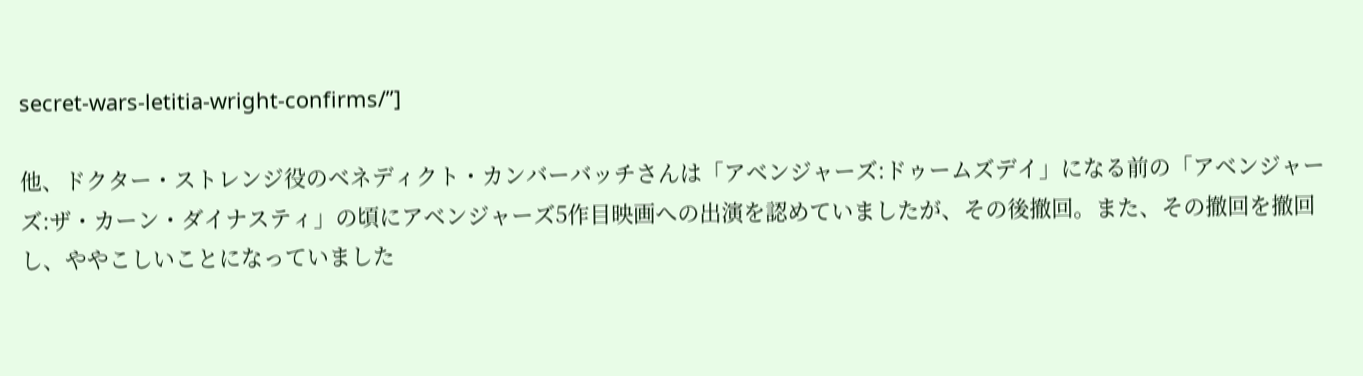secret-wars-letitia-wright-confirms/”]

他、ドクター・ストレンジ役のベネディクト・カンバーバッチさんは「アベンジャーズ:ドゥームズデイ」になる前の「アベンジャーズ:ザ・カーン・ダイナスティ」の頃にアベンジャーズ5作目映画への出演を認めていましたが、その後撤回。また、その撤回を撤回し、ややこしいことになっていました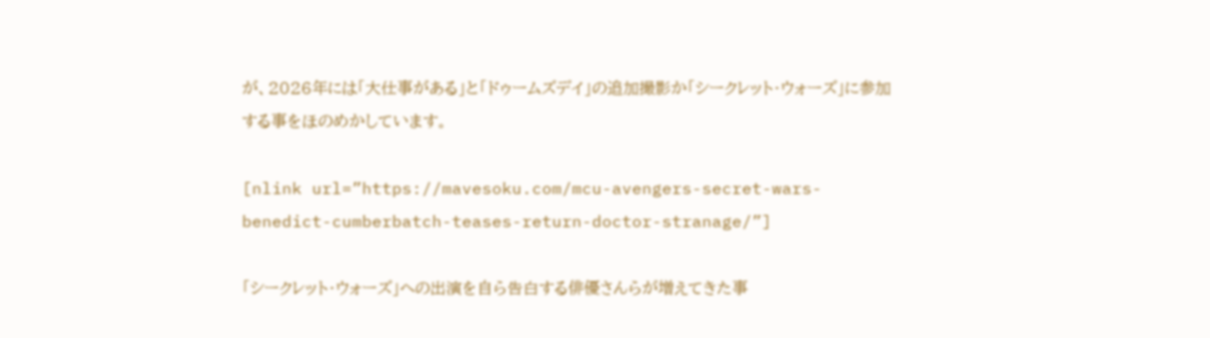が、2026年には「大仕事がある」と「ドゥームズデイ」の追加撮影か「シークレット・ウォーズ」に参加する事をほのめかしています。

[nlink url=”https://mavesoku.com/mcu-avengers-secret-wars-benedict-cumberbatch-teases-return-doctor-stranage/”]

「シークレット・ウォーズ」への出演を自ら告白する俳優さんらが増えてきた事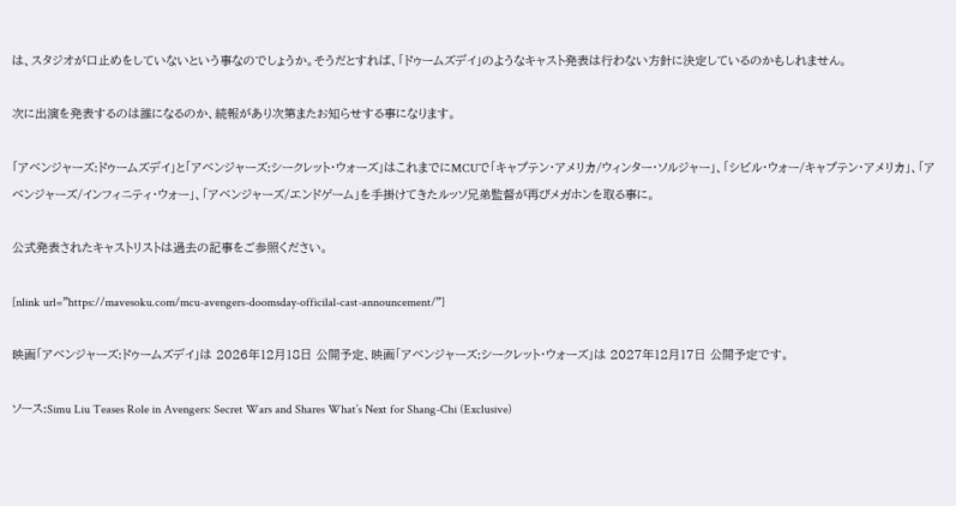は、スタジオが口止めをしていないという事なのでしょうか。そうだとすれば、「ドゥームズデイ」のようなキャスト発表は行わない方針に決定しているのかもしれません。

次に出演を発表するのは誰になるのか、続報があり次第またお知らせする事になります。

「アベンジャーズ:ドゥームズデイ」と「アベンジャーズ:シークレット・ウォーズ」はこれまでにMCUで「キャプテン・アメリカ/ウィンター・ソルジャー」、「シビル・ウォー/キャプテン・アメリカ」、「アベンジャーズ/インフィニティ・ウォー」、「アベンジャーズ/エンドゲーム」を手掛けてきたルッソ兄弟監督が再びメガホンを取る事に。

公式発表されたキャストリストは過去の記事をご参照ください。

[nlink url=”https://mavesoku.com/mcu-avengers-doomsday-officilal-cast-announcement/”]

映画「アベンジャーズ:ドゥームズデイ」は 2026年12月18日 公開予定、映画「アベンジャーズ:シークレット・ウォーズ」は 2027年12月17日 公開予定です。

ソース:Simu Liu Teases Role in Avengers: Secret Wars and Shares What’s Next for Shang-Chi (Exclusive)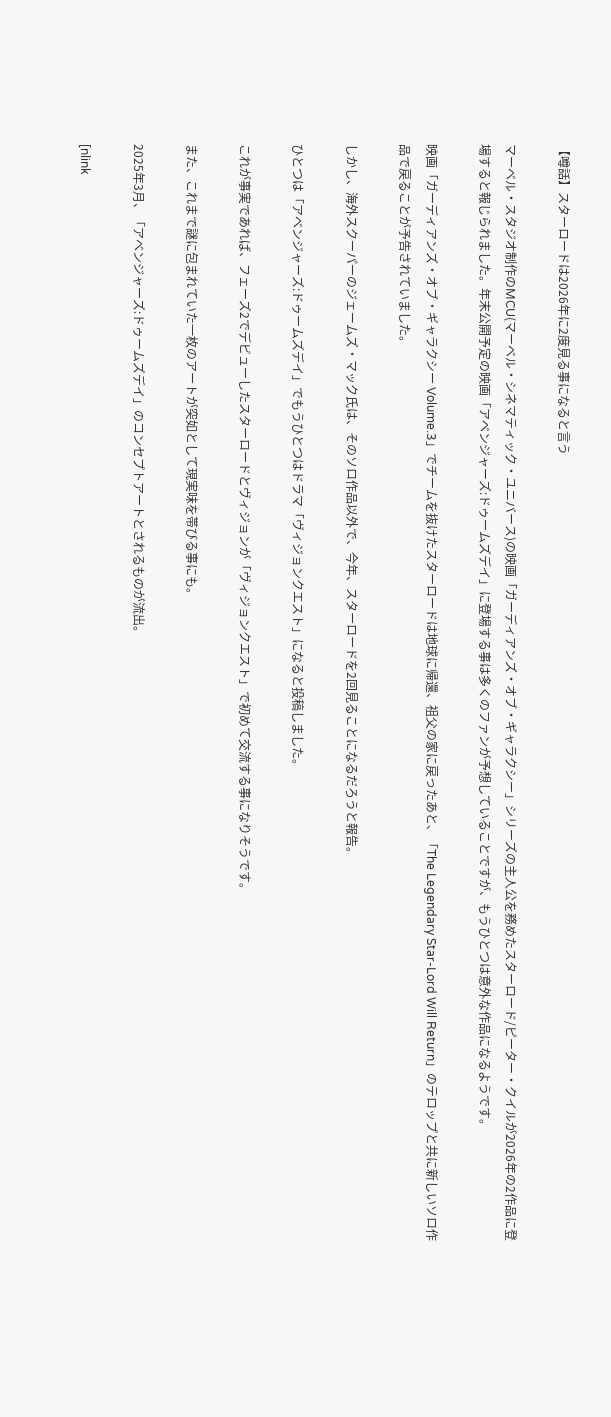【噂話】スターロードは2026年に2度見る事になると言う

マーベル・スタジオ制作のMCU(マーベル・シネマティック・ユニバース)の映画「ガーディアンズ・オブ・ギャラクシー」シリーズの主人公を務めたスターロード/ピーター・クイルが2026年の2作品に登場すると報じられました。年末公開予定の映画「アベンジャーズ:ドゥームズデイ」に登場する事は多くのファンが予想していることですが、もうひとつは意外な作品になるようです。

映画「ガーディアンズ・オブ・ギャラクシー Volume.3」でチームを抜けたスターロードは地球に帰還、祖父の家に戻ったあと、「The Legendary Star-Lord Will Return」のテロップと共に新しいソロ作品で戻ることが予告されていました。

しかし、海外スクーパーのジェームズ・マック氏は、そのソロ作品以外で、今年、スターロードを2回見ることになるだろうと報告。

ひとつは「アベンジャーズ:ドゥームズデイ」でもうひとつはドラマ「ヴィジョンクエスト」になると投稿しました。

これが事実であれば、フェーズ2でデビューしたスターロードとヴィジョンが「ヴィジョンクエスト」で初めて交流する事になりそうです。

また、これまで謎に包まれていた一枚のアートが突如として現実味を帯びる事にも。

2025年3月、「アベンジャーズ:ドゥームズデイ」のコンセプトアートとされるものが流出。

[nlink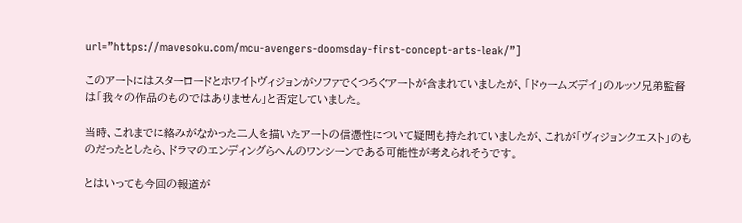url=”https://mavesoku.com/mcu-avengers-doomsday-first-concept-arts-leak/”]

このアートにはスターロードとホワイトヴィジョンがソファでくつろぐアートが含まれていましたが、「ドゥームズデイ」のルッソ兄弟監督は「我々の作品のものではありません」と否定していました。

当時、これまでに絡みがなかった二人を描いたアートの信憑性について疑問も持たれていましたが、これが「ヴィジョンクエスト」のものだったとしたら、ドラマのエンディングらへんのワンシーンである可能性が考えられそうです。

とはいっても今回の報道が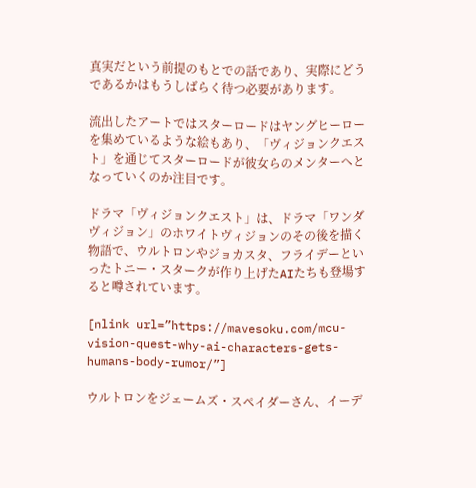真実だという前提のもとでの話であり、実際にどうであるかはもうしばらく待つ必要があります。

流出したアートではスターロードはヤングヒーローを集めているような絵もあり、「ヴィジョンクエスト」を通じてスターロードが彼女らのメンターへとなっていくのか注目です。

ドラマ「ヴィジョンクエスト」は、ドラマ「ワンダヴィジョン」のホワイトヴィジョンのその後を描く物語で、ウルトロンやジョカスタ、フライデーといったトニー・スタークが作り上げたAIたちも登場すると噂されています。

[nlink url=”https://mavesoku.com/mcu-vision-quest-why-ai-characters-gets-humans-body-rumor/”]

ウルトロンをジェームズ・スペイダーさん、イーデ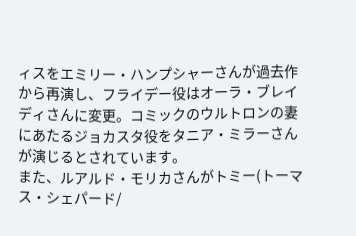ィスをエミリー・ハンプシャーさんが過去作から再演し、フライデー役はオーラ・ブレイディさんに変更。コミックのウルトロンの妻にあたるジョカスタ役をタニア・ミラーさんが演じるとされています。
また、ルアルド・モリカさんがトミー(トーマス・シェパード/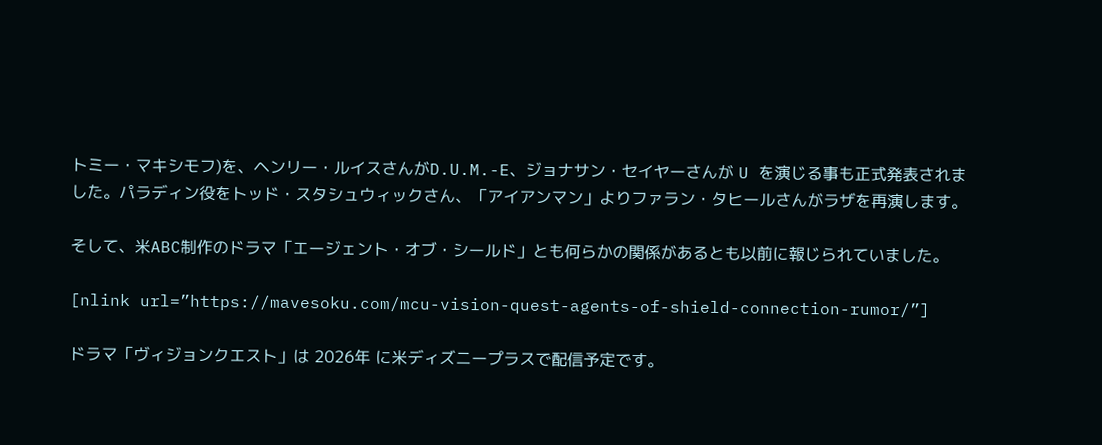トミー・マキシモフ)を、ヘンリー・ルイスさんがD.U.M.-E、ジョナサン・セイヤーさんが U を演じる事も正式発表されました。パラディン役をトッド・スタシュウィックさん、「アイアンマン」よりファラン・タヒールさんがラザを再演します。

そして、米ABC制作のドラマ「エージェント・オブ・シールド」とも何らかの関係があるとも以前に報じられていました。

[nlink url=”https://mavesoku.com/mcu-vision-quest-agents-of-shield-connection-rumor/”]

ドラマ「ヴィジョンクエスト」は 2026年 に米ディズニープラスで配信予定です。